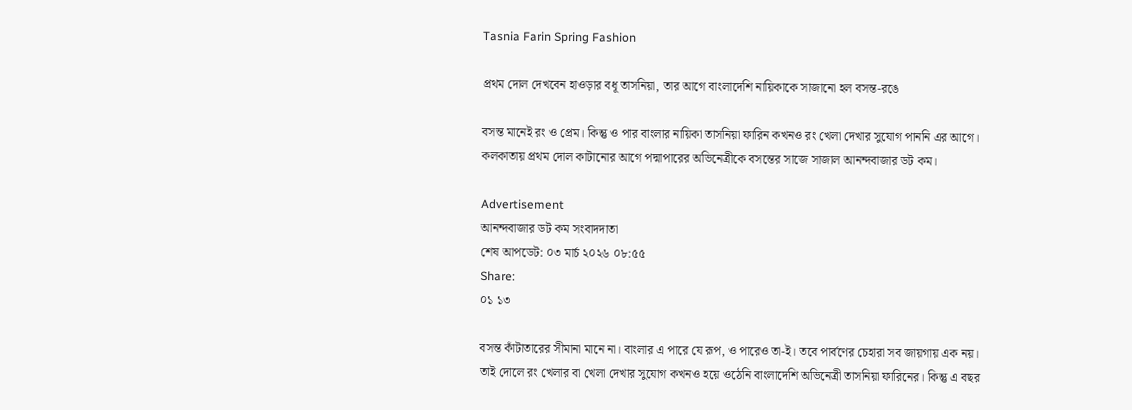Tasnia Farin Spring Fashion

প্রথম দোল দেখবেন হাওড়ার বধূ তাসনিয়া, তার আগে বাংলাদেশি নায়িকাকে সাজানো হল বসন্ত-রঙে

বসন্ত মানেই রং ও প্রেম। কিন্তু ও পার বাংলার নায়িকা তাসনিয়া ফারিন কখনও রং খেলা দেখার সুযোগ পাননি এর আগে। কলকাতায় প্রথম দোল কাটানোর আগে পদ্মাপারের অভিনেত্রীকে বসন্তের সাজে সাজাল আনন্দবাজার ডট কম।

Advertisement
আনন্দবাজার ডট কম সংবাদদাতা
শেষ আপডেট: ০৩ মার্চ ২০২৬ ০৮:৫৫
Share:
০১ ১৩

বসন্ত কাঁটাতারের সীমানা মানে না। বাংলার এ পারে যে রূপ, ও পারেও তা-ই। তবে পার্বণের চেহারা সব জায়গায় এক নয়। তাই দোলে রং খেলার বা খেলা দেখার সুযোগ কখনও হয়ে ওঠেনি বাংলাদেশি অভিনেত্রী তাসনিয়া ফারিনের। কিন্তু এ বছর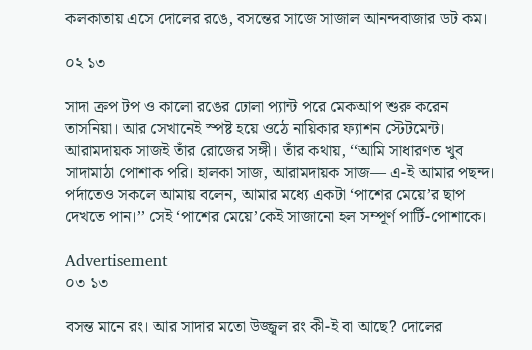কলকাতায় এসে দোলের রঙে, বসন্তের সাজে সাজাল আনন্দবাজার ডট কম।

০২ ১৩

সাদা ক্রপ টপ ও কালো রঙের ঢোলা প্যান্ট পরে মেকআপ শুরু করেন তাসনিয়া। আর সেখানেই স্পষ্ট হয়ে ওঠে নায়িকার ফ্যাশন স্টেটমেন্ট। আরামদায়ক সাজই তাঁর রোজের সঙ্গী। তাঁর কথায়, ‘‘আমি সাধারণত খুব সাদামাঠা পোশাক পরি। হালকা সাজ, আরামদায়ক সাজ— এ-ই আমার পছন্দ। পর্দাতেও সকলে আমায় বলেন, আমার মধ্যে একটা ‘পাশের মেয়ে’র ছাপ দেখতে পান।’’ সেই ‘পাশের মেয়ে’কেই সাজানো হল সম্পূর্ণ পার্টি-পোশাকে।

Advertisement
০৩ ১৩

বসন্ত মানে রং। আর সাদার মতো উজ্জ্বল রং কী-ই বা আছে? দোলের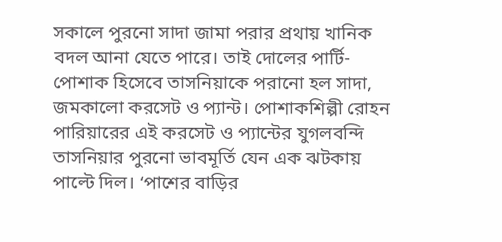সকালে পুরনো সাদা জামা পরার প্রথায় খানিক বদল আনা যেতে পারে। তাই দোলের পার্টি-পোশাক হিসেবে তাসনিয়াকে পরানো হল সাদা, জমকালো করসেট ও প্যান্ট। পোশাকশিল্পী রোহন পারিয়ারের এই করসেট ও প্যান্টের যুগলবন্দি তাসনিয়ার পুরনো ভাবমূর্তি যেন এক ঝটকায় পাল্টে দিল। ‘পাশের বাড়ির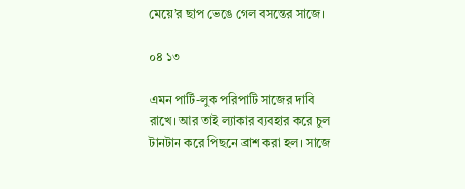মেয়ে’র ছাপ ভেঙে গেল বসন্তের সাজে।

০৪ ১৩

এমন পার্টি-লুক পরিপাটি সাজের দাবি রাখে। আর তাই ল্যাকার ব্যবহার করে চুল টানটান করে পিছনে ব্রাশ করা হল। সাজে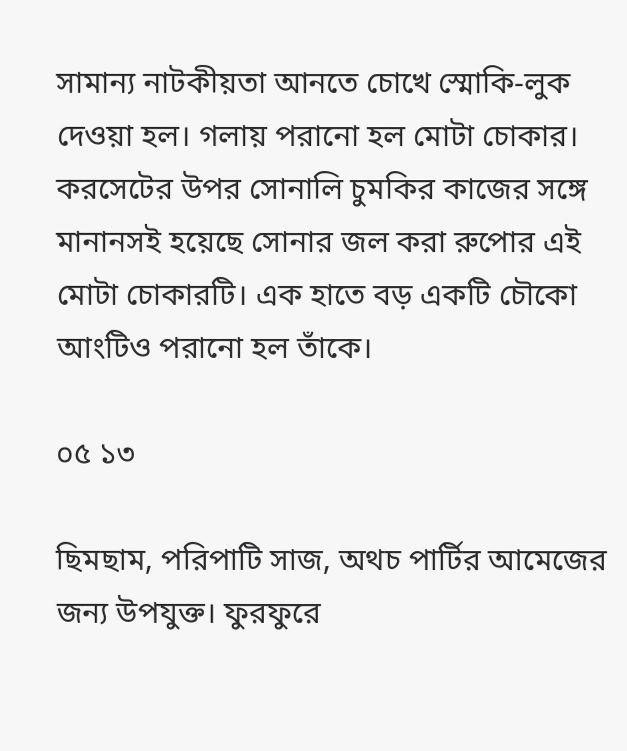সামান্য নাটকীয়তা আনতে চোখে স্মোকি-লুক দেওয়া হল। গলায় পরানো হল মোটা চোকার। করসেটের উপর সোনালি চুমকির কাজের সঙ্গে মানানসই হয়েছে সোনার জল করা রুপোর এই মোটা চোকারটি। এক হাতে বড় একটি চৌকো আংটিও পরানো হল তাঁকে।

০৫ ১৩

ছিমছাম, পরিপাটি সাজ, অথচ পার্টির আমেজের জন্য উপযুক্ত। ফুরফুরে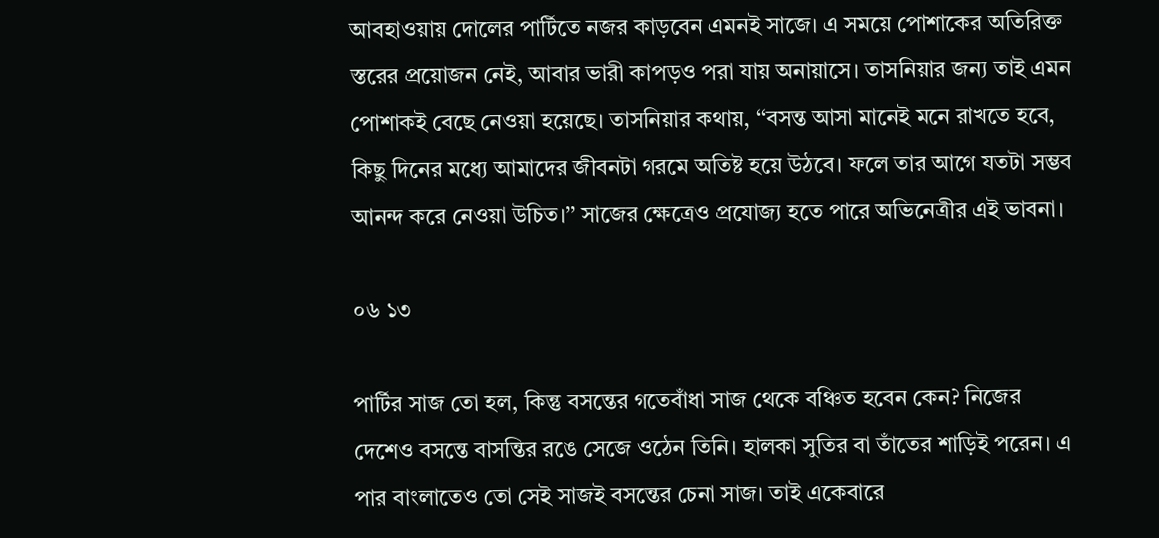আবহাওয়ায় দোলের পার্টিতে নজর কাড়বেন এমনই সাজে। এ সময়ে পোশাকের অতিরিক্ত স্তরের প্রয়োজন নেই, আবার ভারী কাপড়ও পরা যায় অনায়াসে। তাসনিয়ার জন্য তাই এমন পোশাকই বেছে নেওয়া হয়েছে। তাসনিয়ার কথায়, ‘‘বসন্ত আসা মানেই মনে রাখতে হবে, কিছু দিনের মধ্যে আমাদের জীবনটা গরমে অতিষ্ট হয়ে উঠবে। ফলে তার আগে যতটা সম্ভব আনন্দ করে নেওয়া উচিত।’’ সাজের ক্ষেত্রেও প্রযোজ্য হতে পারে অভিনেত্রীর এই ভাবনা।

০৬ ১৩

পার্টির সাজ তো হল, কিন্তু বসন্তের গতেবাঁধা সাজ থেকে বঞ্চিত হবেন কেন? নিজের দেশেও বসন্তে বাসন্তির রঙে সেজে ওঠেন তিনি। হালকা সুতির বা তাঁতের শাড়িই পরেন। এ পার বাংলাতেও তো সেই সাজই বসন্তের চেনা সাজ। তাই একেবারে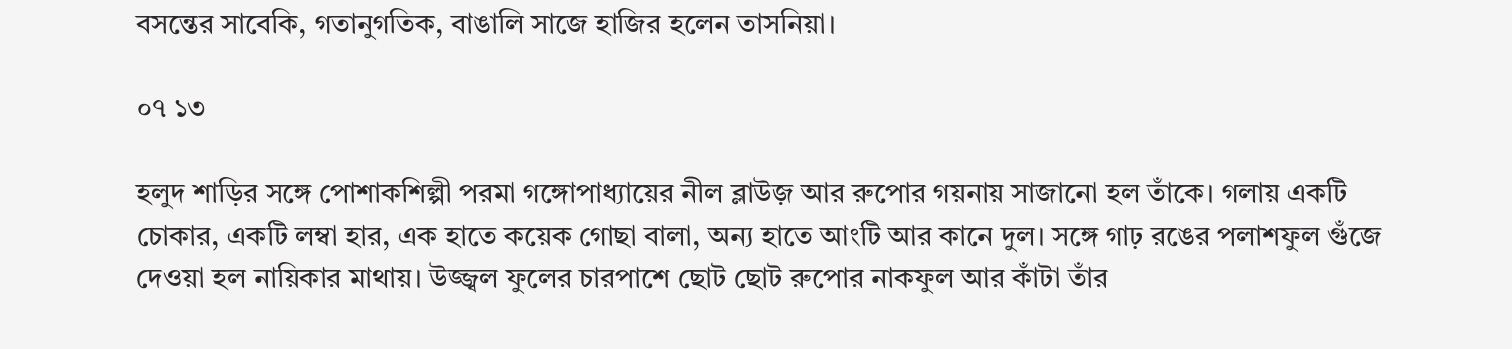বসন্তের সাবেকি, গতানুগতিক, বাঙালি সাজে হাজির হলেন তাসনিয়া।

০৭ ১৩

হলুদ শাড়ির সঙ্গে পোশাকশিল্পী পরমা গঙ্গোপাধ্যায়ের নীল ব্লাউজ় আর রুপোর গয়নায় সাজানো হল তাঁকে। গলায় একটি চোকার, একটি লম্বা হার, এক হাতে কয়েক গোছা বালা, অন্য হাতে আংটি আর কানে দুল। সঙ্গে গাঢ় রঙের পলাশফুল গুঁজে দেওয়া হল নায়িকার মাথায়। উজ্জ্বল ফুলের চারপাশে ছোট ছোট রুপোর নাকফুল আর কাঁটা তাঁর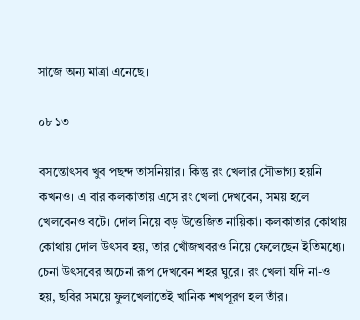সাজে অন্য মাত্রা এনেছে।

০৮ ১৩

বসন্তোৎসব খুব পছন্দ তাসনিয়ার। কিন্তু রং খেলার সৌভাগ্য হয়নি কখনও। এ বার কলকাতায় এসে রং খেলা দেখবেন, সময় হলে খেলবেনও বটে। দোল নিয়ে বড় উত্তেজিত নায়িকা। কলকাতার কোথায় কোথায় দোল উৎসব হয়, তার খোঁজখবরও নিয়ে ফেলেছেন ইতিমধ্যে। চেনা উৎসবের অচেনা রূপ দেখবেন শহর ঘুরে। রং খেলা যদি না-ও হয়, ছবির সময়ে ফুলখেলাতেই খানিক শখপূরণ হল তাঁর।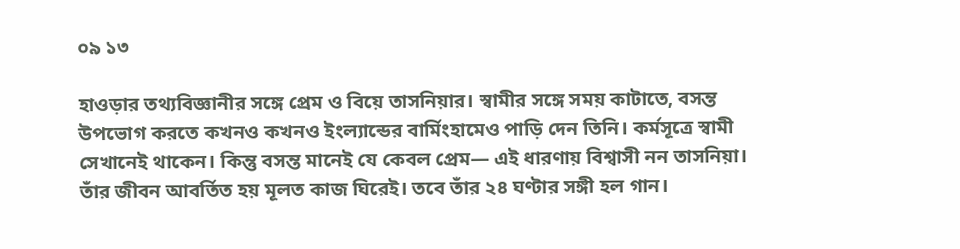০৯ ১৩

হাওড়ার তথ্যবিজ্ঞানীর সঙ্গে প্রেম ও বিয়ে তাসনিয়ার। স্বামীর সঙ্গে সময় কাটাতে, বসন্ত উপভোগ করতে কখনও কখনও ইংল্যান্ডের বার্মিংহামেও পাড়ি দেন তিনি। কর্মসূত্রে স্বামী সেখানেই থাকেন। কিন্তু বসন্ত মানেই যে কেবল প্রেম— এই ধারণায় বিশ্বাসী নন তাসনিয়া। তাঁর জীবন আবর্তিত হয় মূলত কাজ ঘিরেই। তবে তাঁর ২৪ ঘণ্টার সঙ্গী হল গান।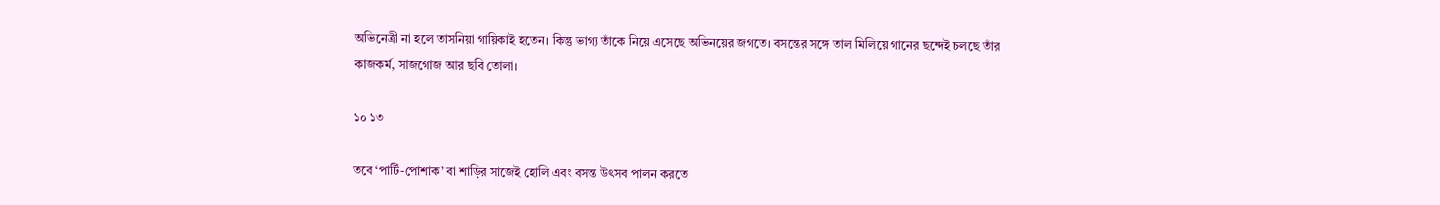অভিনেত্রী না হলে তাসনিয়া গায়িকাই হতেন। কিন্তু ভাগ্য তাঁকে নিয়ে এসেছে অভিনয়ের জগতে। বসন্তের সঙ্গে তাল মিলিয়ে গানের ছন্দেই চলছে তাঁর কাজকর্ম, সাজগোজ আর ছবি তোলা।

১০ ১৩

তবে ‘পার্টি-পোশাক’ বা শাড়ির সাজেই হোলি এবং বসন্ত উৎসব পালন করতে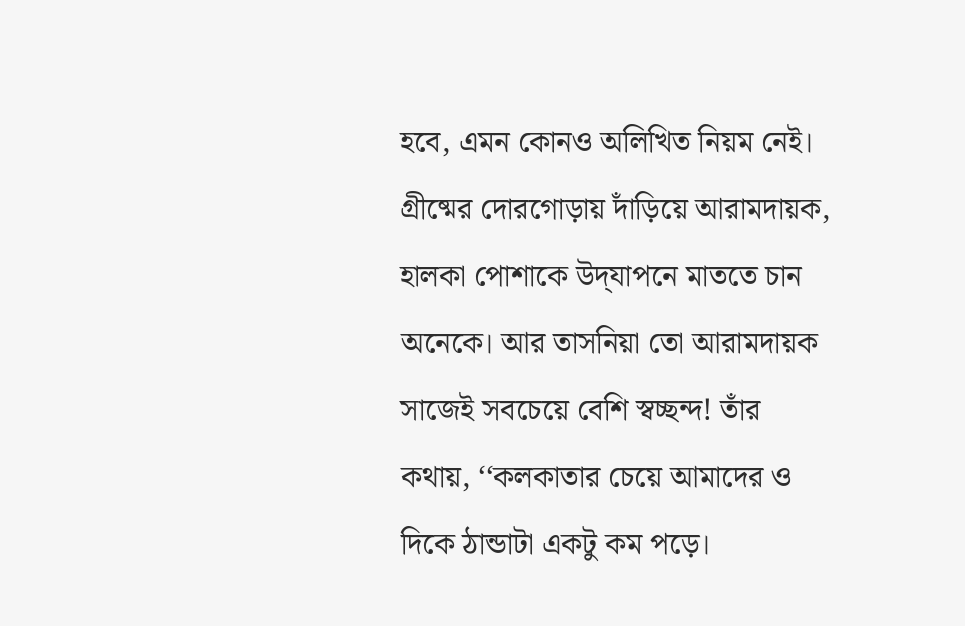হবে, এমন কোনও অলিখিত নিয়ম নেই। গ্রীষ্মের দোরগোড়ায় দাঁড়িয়ে আরামদায়ক, হালকা পোশাকে উদ্‌যাপনে মাততে চান অনেকে। আর তাসনিয়া তো আরামদায়ক সাজেই সবচেয়ে বেশি স্বচ্ছন্দ! তাঁর কথায়, ‘‘কলকাতার চেয়ে আমাদের ও দিকে ঠান্ডাটা একটু কম পড়ে।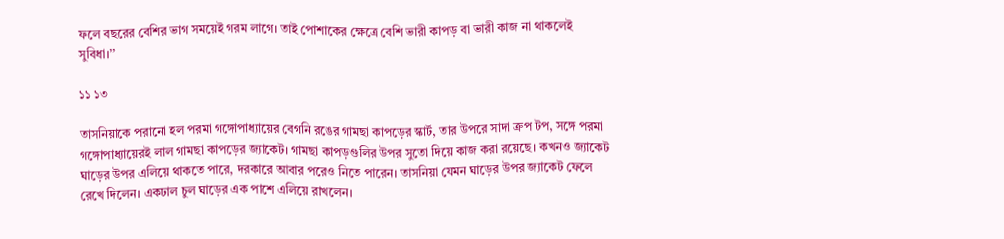ফলে বছরের বেশির ভাগ সময়েই গরম লাগে। তাই পোশাকের ক্ষেত্রে বেশি ভারী কাপড় বা ভারী কাজ না থাকলেই সুবিধা।’’

১১ ১৩

তাসনিয়াকে পরানো হল পরমা গঙ্গোপাধ্যায়ের বেগনি রঙের গামছা কাপড়ের স্কার্ট, তার উপরে সাদা ক্রপ টপ, সঙ্গে পরমা গঙ্গোপাধ্যায়েরই লাল গামছা কাপড়ের জ্যাকেট। গামছা কাপড়গুলির উপর সুতো দিয়ে কাজ করা রয়েছে। কখনও জ্যাকেট ঘাড়ের উপর এলিয়ে থাকতে পারে, দরকারে আবার পরেও নিতে পারেন। তাসনিয়া যেমন ঘাড়ের উপর জ্যাকেট ফেলে রেখে দিলেন। একঢাল চুল ঘাড়ের এক পাশে এলিয়ে রাখলেন।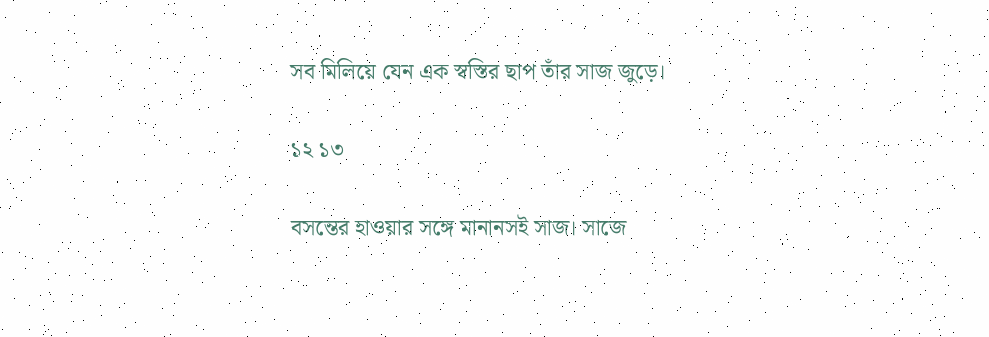সব মিলিয়ে যেন এক স্বস্তির ছাপ তাঁর সাজ জুড়ে।

১২ ১৩

বসন্তের হাওয়ার সঙ্গে মানানসই সাজ। সাজে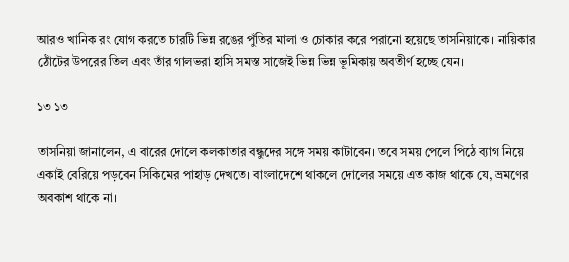আরও খানিক রং যোগ করতে চারটি ভিন্ন রঙের পুঁতির মালা ও চোকার করে পরানো হয়েছে তাসনিয়াকে। নায়িকার ঠোঁটের উপরের তিল এবং তাঁর গালভরা হাসি সমস্ত সাজেই ভিন্ন ভিন্ন ভূমিকায় অবতীর্ণ হচ্ছে যেন।

১৩ ১৩

তাসনিয়া জানালেন, এ বারের দোলে কলকাতার বন্ধুদের সঙ্গে সময় কাটাবেন। তবে সময় পেলে পিঠে ব্যাগ নিয়ে একাই বেরিয়ে পড়বেন সিকিমের পাহাড় দেখতে। বাংলাদেশে থাকলে দোলের সময়ে এত কাজ থাকে যে, ভ্রমণের অবকাশ থাকে না।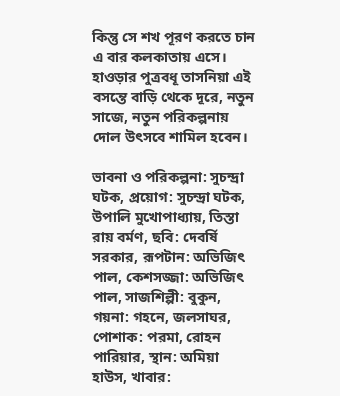কিন্তু সে শখ পূরণ করতে চান এ বার কলকাতায় এসে। হাওড়ার পুত্রবধূ তাসনিয়া এই বসন্তে বাড়ি থেকে দূরে, নতুন সাজে, নতুন পরিকল্পনায় দোল উৎসবে শামিল হবেন।

ভাবনা ও পরিকল্পনা: সুচন্দ্রা ঘটক, প্রয়োগ: সুচন্দ্রা ঘটক, উপালি মুখোপাধ্যায়, তিস্তা রায় বর্মণ, ছবি: দেবর্ষি সরকার, রূপটান: অভিজিৎ পাল, কেশসজ্জা: অভিজিৎ পাল, সাজশিল্পী: বুকুন, গয়না: গহনে, জলসাঘর, পোশাক: পরমা, রোহন পারিয়ার, স্থান: অমিয়া হাউস, খাবার: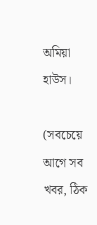অমিয়া হাউস।

(সবচেয়ে আগে সব খবর, ঠিক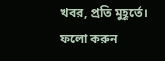খবর, প্রতি মুহূর্তে। ফলো করুন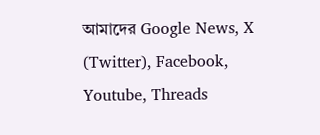আমাদের Google News, X (Twitter), Facebook, Youtube, Threads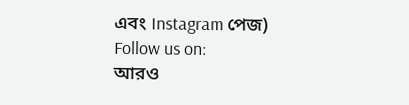এবং Instagram পেজ)
Follow us on:
আরও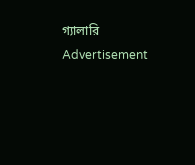গ্যালারি
Advertisement